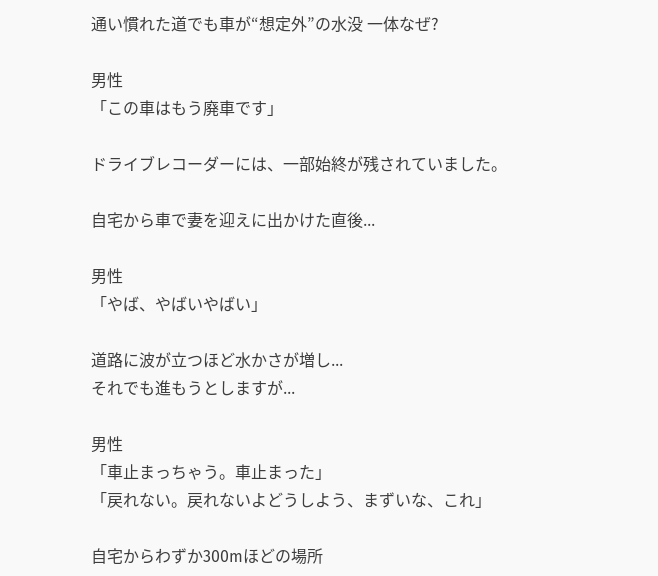通い慣れた道でも車が“想定外”の水没 一体なぜ?

男性
「この車はもう廃車です」

ドライブレコーダーには、一部始終が残されていました。

自宅から車で妻を迎えに出かけた直後...

男性
「やば、やばいやばい」

道路に波が立つほど水かさが増し...
それでも進もうとしますが...

男性
「車止まっちゃう。車止まった」
「戻れない。戻れないよどうしよう、まずいな、これ」

自宅からわずか300mほどの場所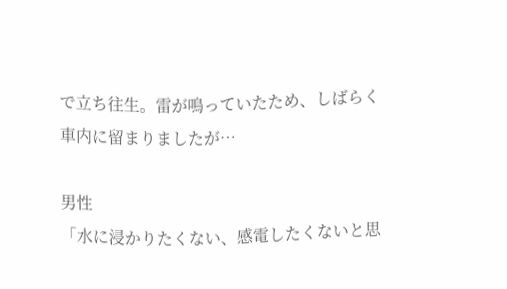で立ち往生。雷が鳴っていたため、しばらく車内に留まりましたが…

男性
「水に浸かりたくない、感電したくないと思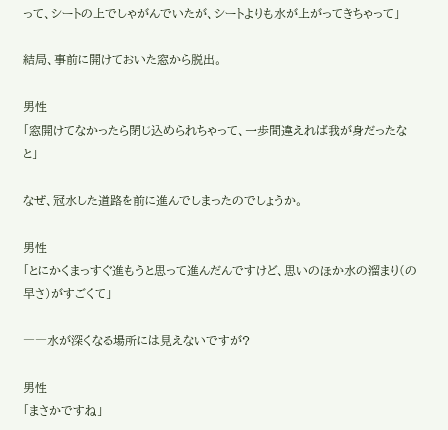って、シートの上でしゃがんでいたが、シートよりも水が上がってきちゃって」

結局、事前に開けておいた窓から脱出。

男性
「窓開けてなかったら閉じ込められちゃって、一歩間違えれば我が身だったなと」

なぜ、冠水した道路を前に進んでしまったのでしょうか。

男性
「とにかくまっすぐ進もうと思って進んだんですけど、思いのほか水の溜まり(の早さ)がすごくて」

――水が深くなる場所には見えないですが?

男性
「まさかですね」